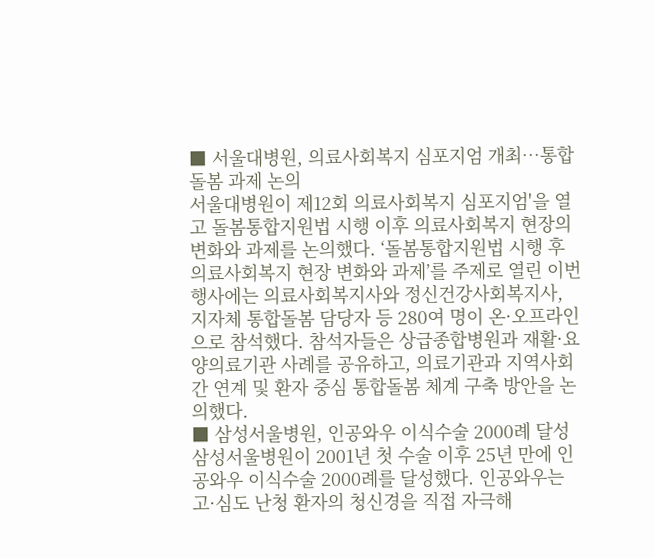■ 서울대병원, 의료사회복지 심포지엄 개최…통합돌봄 과제 논의
서울대병원이 제12회 의료사회복지 심포지엄'을 열고 돌봄통합지원법 시행 이후 의료사회복지 현장의 변화와 과제를 논의했다. ‘돌봄통합지원법 시행 후 의료사회복지 현장 변화와 과제’를 주제로 열린 이번 행사에는 의료사회복지사와 정신건강사회복지사, 지자체 통합돌봄 담당자 등 280여 명이 온·오프라인으로 참석했다. 참석자들은 상급종합병원과 재활·요양의료기관 사례를 공유하고, 의료기관과 지역사회 간 연계 및 환자 중심 통합돌봄 체계 구축 방안을 논의했다.
■ 삼성서울병원, 인공와우 이식수술 2000례 달성
삼성서울병원이 2001년 첫 수술 이후 25년 만에 인공와우 이식수술 2000례를 달성했다. 인공와우는 고·심도 난청 환자의 청신경을 직접 자극해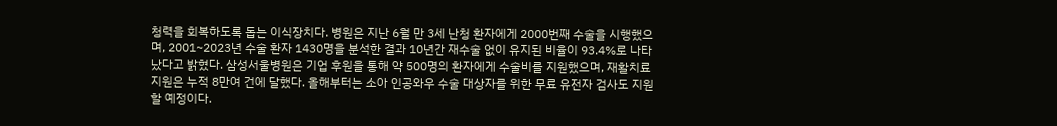청력을 회복하도록 돕는 이식장치다. 병원은 지난 6월 만 3세 난청 환자에게 2000번째 수술을 시행했으며, 2001~2023년 수술 환자 1430명을 분석한 결과 10년간 재수술 없이 유지된 비율이 93.4%로 나타났다고 밝혔다. 삼성서울병원은 기업 후원을 통해 약 500명의 환자에게 수술비를 지원했으며, 재활치료 지원은 누적 8만여 건에 달했다. 올해부터는 소아 인공와우 수술 대상자를 위한 무료 유전자 검사도 지원할 예정이다.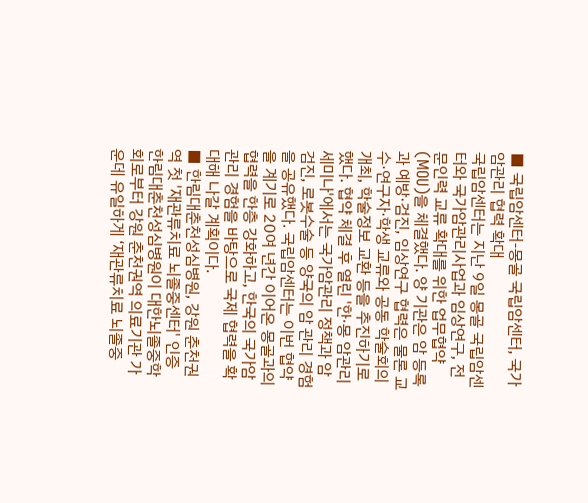■ 국립암센터-몽골 국립암센터, 국가암관리 협력 확대
국립암센터는 지난 9일 몽골 국립암센터와 국가암관리사업과 임상연구, 전문인력 교류 확대를 위한 업무협약(MOU)을 체결했다. 양 기관은 암 등록과 예방·검진, 임상연구 협력은 물론 교수·연구자·학생 교류와 공동 학술회의 개최, 학술정보 교환 등을 추진하기로 했다. 협약 체결 후 열린 '한·몽 암관리 세미나'에서는 국가암관리 정책과 암검진, 로봇수술 등 양국의 암 관리 경험을 공유했다. 국립암센터는 이번 협약을 계기로 20여 년간 이어온 몽골과의 협력을 한층 강화하고, 한국의 국가암관리 경험을 바탕으로 국제 협력을 확대해 나갈 계획이다.
■ 한림대춘천성심병원, 강원 춘천권역 첫 '재관류치료 뇌졸중센터' 인증
한림대춘천성심병원이 대한뇌졸중학회로부터 강원 춘천권역 의료기관 가운데 유일하게 ‘재관류치료 뇌졸중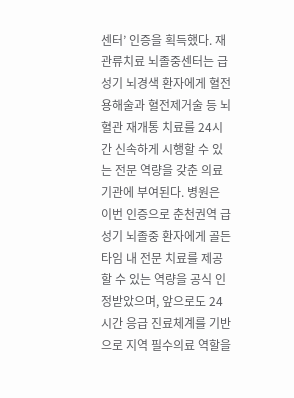센터’ 인증을 획득했다. 재관류치료 뇌졸중센터는 급성기 뇌경색 환자에게 혈전용해술과 혈전제거술 등 뇌혈관 재개통 치료를 24시간 신속하게 시행할 수 있는 전문 역량을 갖춘 의료기관에 부여된다. 병원은 이번 인증으로 춘천권역 급성기 뇌졸중 환자에게 골든타임 내 전문 치료를 제공할 수 있는 역량을 공식 인정받았으며, 앞으로도 24시간 응급 진료체계를 기반으로 지역 필수의료 역할을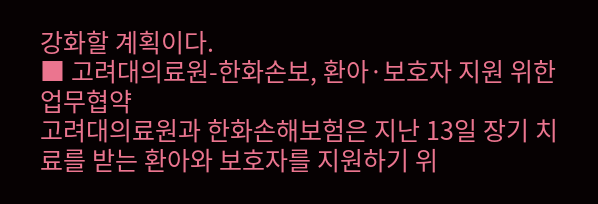강화할 계획이다.
■ 고려대의료원-한화손보, 환아·보호자 지원 위한 업무협약
고려대의료원과 한화손해보험은 지난 13일 장기 치료를 받는 환아와 보호자를 지원하기 위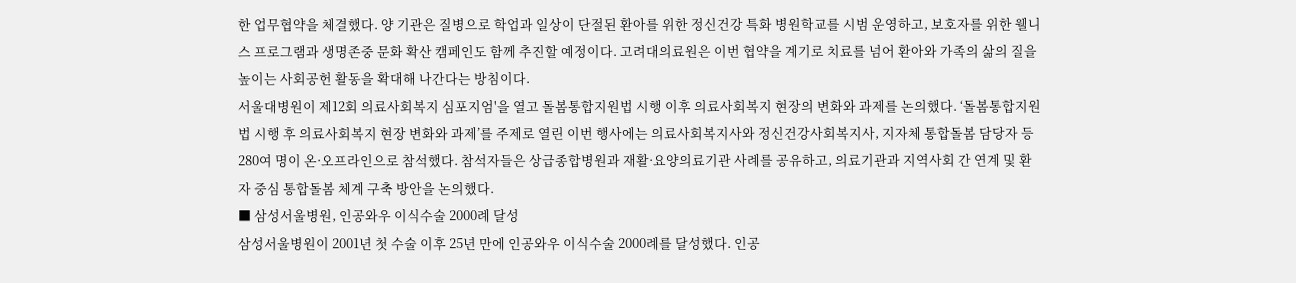한 업무협약을 체결했다. 양 기관은 질병으로 학업과 일상이 단절된 환아를 위한 정신건강 특화 병원학교를 시범 운영하고, 보호자를 위한 웰니스 프로그램과 생명존중 문화 확산 캠페인도 함께 추진할 예정이다. 고려대의료원은 이번 협약을 계기로 치료를 넘어 환아와 가족의 삶의 질을 높이는 사회공헌 활동을 확대해 나간다는 방침이다.
서울대병원이 제12회 의료사회복지 심포지엄'을 열고 돌봄통합지원법 시행 이후 의료사회복지 현장의 변화와 과제를 논의했다. ‘돌봄통합지원법 시행 후 의료사회복지 현장 변화와 과제’를 주제로 열린 이번 행사에는 의료사회복지사와 정신건강사회복지사, 지자체 통합돌봄 담당자 등 280여 명이 온·오프라인으로 참석했다. 참석자들은 상급종합병원과 재활·요양의료기관 사례를 공유하고, 의료기관과 지역사회 간 연계 및 환자 중심 통합돌봄 체계 구축 방안을 논의했다.
■ 삼성서울병원, 인공와우 이식수술 2000례 달성
삼성서울병원이 2001년 첫 수술 이후 25년 만에 인공와우 이식수술 2000례를 달성했다. 인공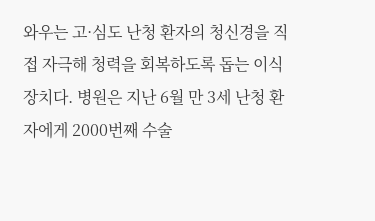와우는 고·심도 난청 환자의 청신경을 직접 자극해 청력을 회복하도록 돕는 이식장치다. 병원은 지난 6월 만 3세 난청 환자에게 2000번째 수술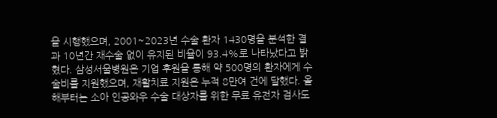을 시행했으며, 2001~2023년 수술 환자 1430명을 분석한 결과 10년간 재수술 없이 유지된 비율이 93.4%로 나타났다고 밝혔다. 삼성서울병원은 기업 후원을 통해 약 500명의 환자에게 수술비를 지원했으며, 재활치료 지원은 누적 8만여 건에 달했다. 올해부터는 소아 인공와우 수술 대상자를 위한 무료 유전자 검사도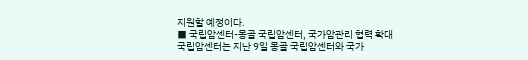지원할 예정이다.
■ 국립암센터-몽골 국립암센터, 국가암관리 협력 확대
국립암센터는 지난 9일 몽골 국립암센터와 국가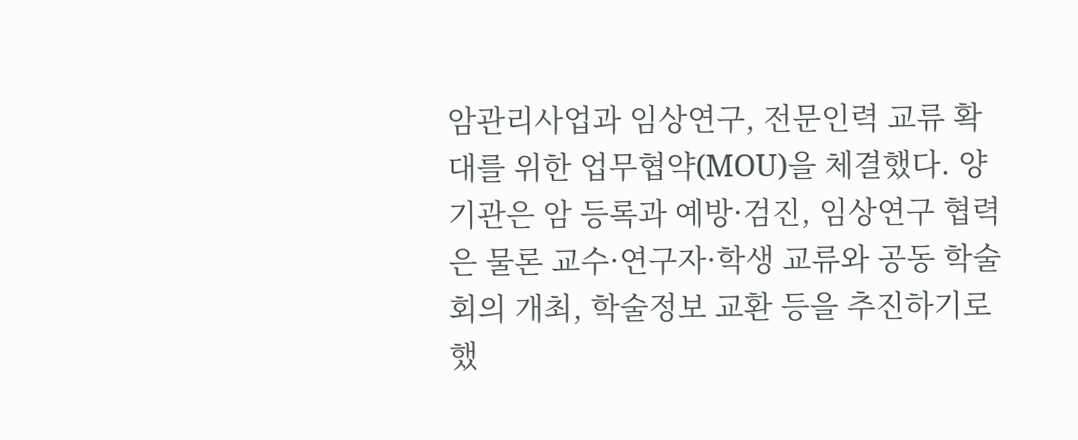암관리사업과 임상연구, 전문인력 교류 확대를 위한 업무협약(MOU)을 체결했다. 양 기관은 암 등록과 예방·검진, 임상연구 협력은 물론 교수·연구자·학생 교류와 공동 학술회의 개최, 학술정보 교환 등을 추진하기로 했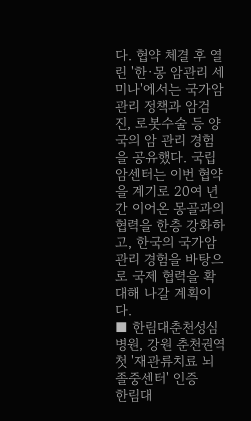다. 협약 체결 후 열린 '한·몽 암관리 세미나'에서는 국가암관리 정책과 암검진, 로봇수술 등 양국의 암 관리 경험을 공유했다. 국립암센터는 이번 협약을 계기로 20여 년간 이어온 몽골과의 협력을 한층 강화하고, 한국의 국가암관리 경험을 바탕으로 국제 협력을 확대해 나갈 계획이다.
■ 한림대춘천성심병원, 강원 춘천권역 첫 '재관류치료 뇌졸중센터' 인증
한림대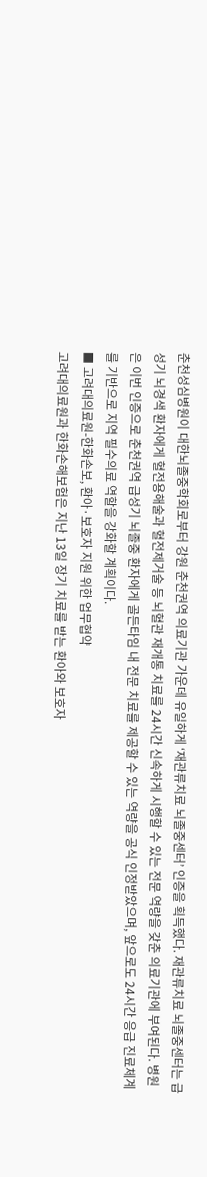춘천성심병원이 대한뇌졸중학회로부터 강원 춘천권역 의료기관 가운데 유일하게 ‘재관류치료 뇌졸중센터’ 인증을 획득했다. 재관류치료 뇌졸중센터는 급성기 뇌경색 환자에게 혈전용해술과 혈전제거술 등 뇌혈관 재개통 치료를 24시간 신속하게 시행할 수 있는 전문 역량을 갖춘 의료기관에 부여된다. 병원은 이번 인증으로 춘천권역 급성기 뇌졸중 환자에게 골든타임 내 전문 치료를 제공할 수 있는 역량을 공식 인정받았으며, 앞으로도 24시간 응급 진료체계를 기반으로 지역 필수의료 역할을 강화할 계획이다.
■ 고려대의료원-한화손보, 환아·보호자 지원 위한 업무협약
고려대의료원과 한화손해보험은 지난 13일 장기 치료를 받는 환아와 보호자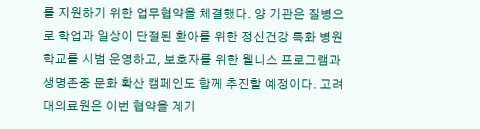를 지원하기 위한 업무협약을 체결했다. 양 기관은 질병으로 학업과 일상이 단절된 환아를 위한 정신건강 특화 병원학교를 시범 운영하고, 보호자를 위한 웰니스 프로그램과 생명존중 문화 확산 캠페인도 함께 추진할 예정이다. 고려대의료원은 이번 협약을 계기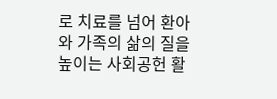로 치료를 넘어 환아와 가족의 삶의 질을 높이는 사회공헌 활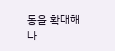동을 확대해 나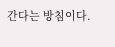간다는 방침이다.